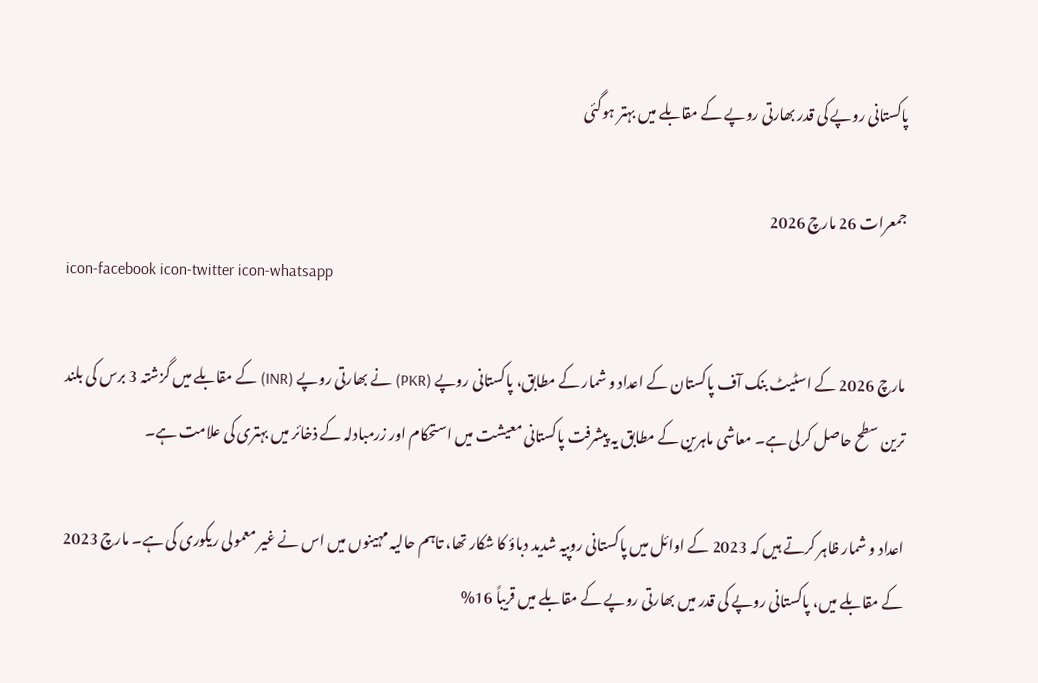پاکستانی روپے کی قدر بھارتی روپے کے مقابلے میں بہتر ہوگئی

جمعرات 26 مارچ 2026
icon-facebook icon-twitter icon-whatsapp

مارچ 2026 کے اسٹیٹ بنک آف پاکستان کے اعداد و شمار کے مطابق، پاکستانی روپے (PKR) نے بھارتی روپے (INR) کے مقابلے میں گزشتہ 3 برس کی بلند ترین سطح حاصل کرلی ہے۔ معاشی ماہرین کے مطابق یہ پیشرفت پاکستانی معیشت میں استحکام اور زرمبادلہ کے ذخائر میں بہتری کی علامت ہے۔

اعداد و شمار ظاہر کرتے ہیں کہ 2023 کے اوائل میں پاکستانی روپیہ شدید دباؤ کا شکار تھا، تاہم حالیہ مہینوں میں اس نے غیر معمولی ریکوری کی ہے۔ مارچ 2023 کے مقابلے میں، پاکستانی روپے کی قدر میں بھارتی روپے کے مقابلے میں قریباً 16%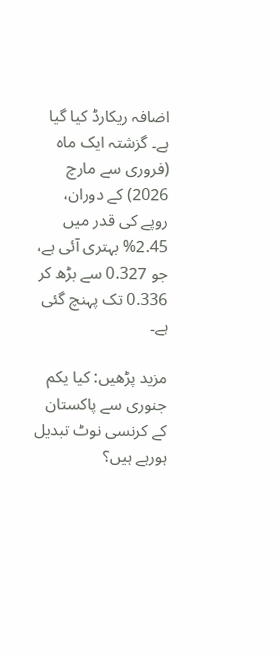اضافہ ریکارڈ کیا گیا ہے۔ گزشتہ ایک ماہ (فروری سے مارچ 2026) کے دوران، روپے کی قدر میں 2.45% بہتری آئی ہے، جو 0.327 سے بڑھ کر 0.336 تک پہنچ گئی ہے۔

مزید پڑھیں: کیا یکم جنوری سے پاکستان کے کرنسی نوٹ تبدیل ہورہے ہیں؟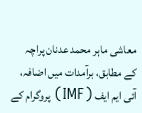معاشی ماہر محمد عدنان پراچہ کے مطابق، برآمدات میں اضافہ، آئی ایم ایف (IMF) پروگرام کے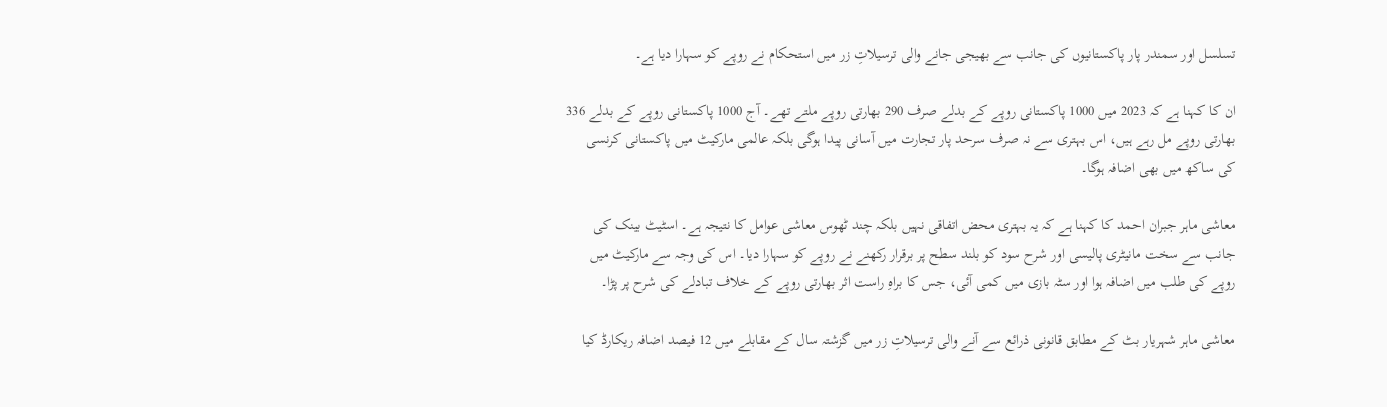تسلسل اور سمندر پار پاکستانیوں کی جانب سے بھیجی جانے والی ترسیلاتِ زر میں استحکام نے روپے کو سہارا دیا ہے۔

ان کا کہنا ہے کہ 2023 میں 1000 پاکستانی روپے کے بدلے صرف 290 بھارتی روپے ملتے تھے۔ آج 1000 پاکستانی روپے کے بدلے 336 بھارتی روپے مل رہے ہیں، اس بہتری سے نہ صرف سرحد پار تجارت میں آسانی پیدا ہوگی بلکہ عالمی مارکیٹ میں پاکستانی کرنسی کی ساکھ میں بھی اضافہ ہوگا۔

معاشی ماہر جبران احمد کا کہنا ہے کہ یہ بہتری محض اتفاقی نہیں بلکہ چند ٹھوس معاشی عوامل کا نتیجہ ہے۔ اسٹیٹ بینک کی جانب سے سخت مانیٹری پالیسی اور شرح سود کو بلند سطح پر برقرار رکھنے نے روپے کو سہارا دیا۔ اس کی وجہ سے مارکیٹ میں روپے کی طلب میں اضافہ ہوا اور سٹہ بازی میں کمی آئی، جس کا براہِ راست اثر بھارتی روپے کے خلاف تبادلے کی شرح پر پڑا۔

معاشی ماہر شہریار بٹ کے مطابق قانونی ذرائع سے آنے والی ترسیلاتِ زر میں گزشتہ سال کے مقابلے میں 12 فیصد اضافہ ریکارڈ کیا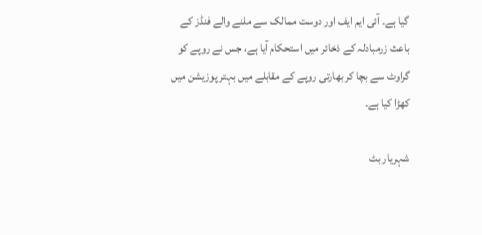گیا ہے۔ آئی ایم ایف اور دوست ممالک سے ملنے والے فنڈز کے باعث زرمبادلہ کے ذخائر میں استحکام آیا ہے، جس نے روپے کو گراوٹ سے بچا کر بھارتی روپے کے مقابلے میں بہتر پوزیشن میں کھڑا کیا ہے۔

شہریار بٹ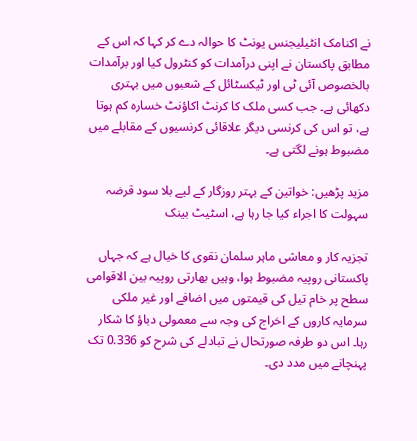نے اکنامک انٹیلیجنس یونٹ کا حوالہ دے کر کہا کہ اس کے مطابق پاکستان نے اپنی درآمدات کو کنٹرول کیا اور برآمدات بالخصوص آئی ٹی اور ٹیکسٹائل کے شعبوں میں بہتری دکھائی ہے۔ جب کسی ملک کا کرنٹ اکاؤنٹ خسارہ کم ہوتا ہے، تو اس کی کرنسی دیگر علاقائی کرنسیوں کے مقابلے میں مضبوط ہونے لگتی ہے۔

مزید پڑھیں: خواتین کے بہتر روزگار کے لیے بلا سود قرضہ سہولت کا اجراء کیا جا رہا ہے، اسٹیٹ بینک

تجزیہ کار و معاشی ماہر سلمان نقوی کا خیال ہے کہ جہاں پاکستانی روپیہ مضبوط ہوا، وہیں بھارتی روپیہ بین الاقوامی سطح پر خام تیل کی قیمتوں میں اضافے اور غیر ملکی سرمایہ کاروں کے اخراج کی وجہ سے معمولی دباؤ کا شکار رہا۔ اس دو طرفہ صورتحال نے تبادلے کی شرح کو 0.336 تک پہنچانے میں مدد دی۔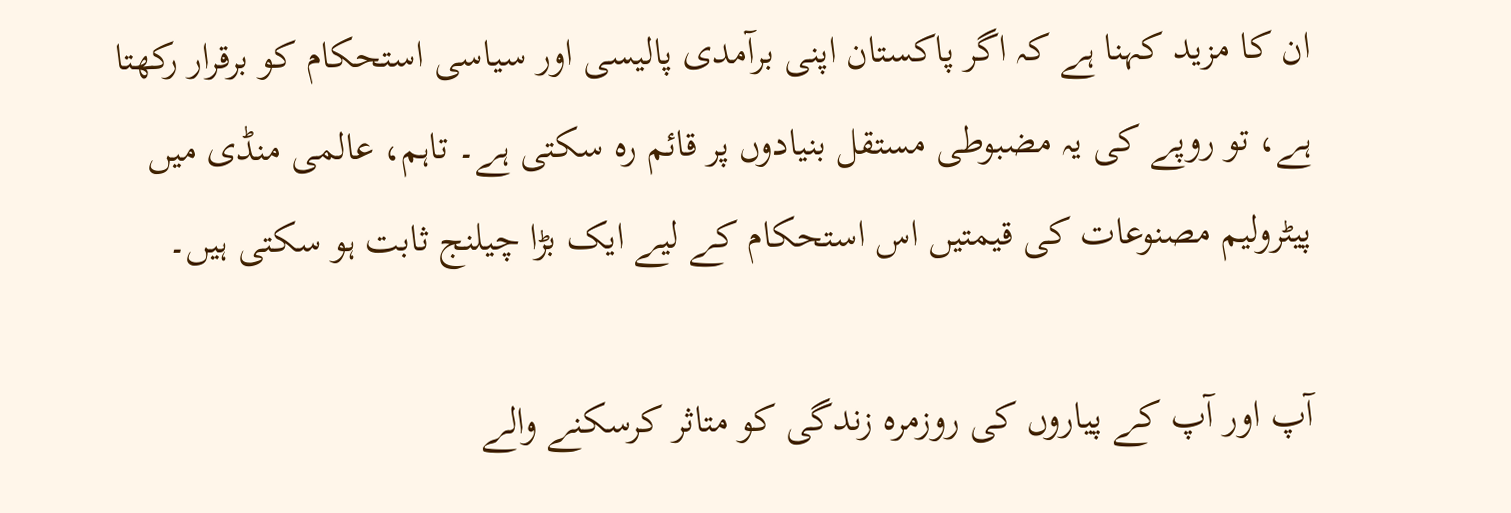ان کا مزید کہنا ہے کہ اگر پاکستان اپنی برآمدی پالیسی اور سیاسی استحکام کو برقرار رکھتا ہے، تو روپے کی یہ مضبوطی مستقل بنیادوں پر قائم رہ سکتی ہے۔ تاہم، عالمی منڈی میں پیٹرولیم مصنوعات کی قیمتیں اس استحکام کے لیے ایک بڑا چیلنج ثابت ہو سکتی ہیں۔

آپ اور آپ کے پیاروں کی روزمرہ زندگی کو متاثر کرسکنے والے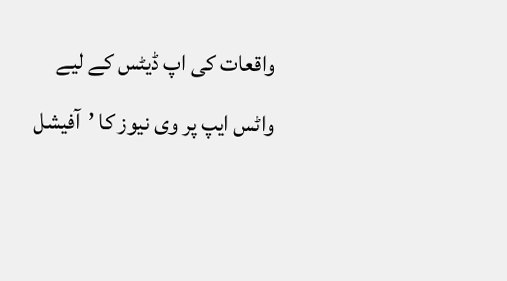واقعات کی اپ ڈیٹس کے لیے واٹس ایپ پر وی نیوز کا ’آفیشل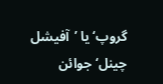گروپ‘ یا ’آفیشل چینل‘ جوائن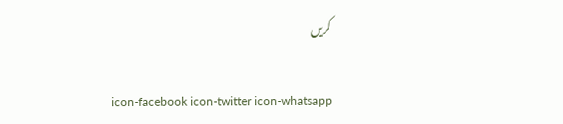کریں

icon-facebook icon-twitter icon-whatsapp